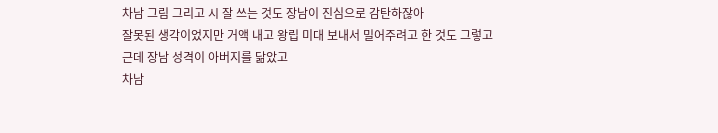차남 그림 그리고 시 잘 쓰는 것도 장남이 진심으로 감탄하잖아
잘못된 생각이었지만 거액 내고 왕립 미대 보내서 밀어주려고 한 것도 그렇고
근데 장남 성격이 아버지를 닮았고
차남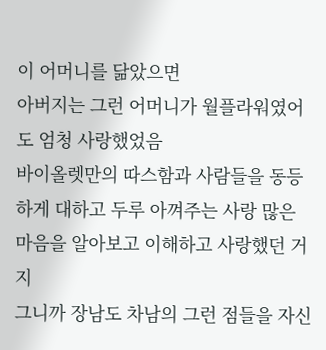이 어머니를 닮았으면
아버지는 그런 어머니가 월플라워였어도 엄청 사랑했었음
바이올렛만의 따스함과 사람들을 동등하게 대하고 두루 아껴주는 사랑 많은 마음을 알아보고 이해하고 사랑했던 거지
그니까 장남도 차남의 그런 점들을 자신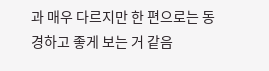과 매우 다르지만 한 편으로는 동경하고 좋게 보는 거 같음